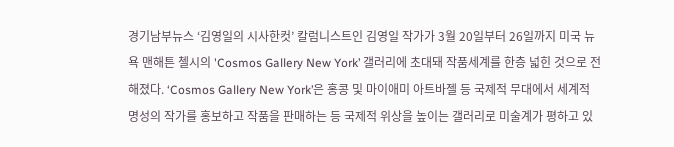경기남부뉴스 ‘김영일의 시사한컷’ 칼럼니스트인 김영일 작가가 3월 20일부터 26일까지 미국 뉴욕 맨해튼 첼시의 'Cosmos Gallery New York’ 갤러리에 초대돼 작품세계를 한층 넓힌 것으로 전해졌다. ‘Cosmos Gallery New York’은 홍콩 및 마이애미 아트바젤 등 국제적 무대에서 세계적 명성의 작가를 홍보하고 작품을 판매하는 등 국제적 위상을 높이는 갤러리로 미술계가 평하고 있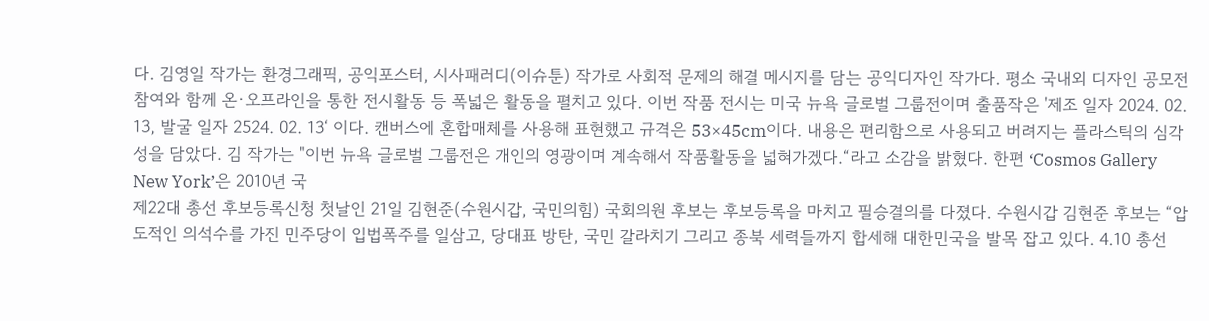다. 김영일 작가는 환경그래픽, 공익포스터, 시사패러디(이슈툰) 작가로 사회적 문제의 해결 메시지를 담는 공익디자인 작가다. 평소 국내외 디자인 공모전 참여와 함께 온·오프라인을 통한 전시활동 등 폭넓은 활동을 펼치고 있다. 이번 작품 전시는 미국 뉴욕 글로벌 그룹전이며 출품작은 '제조 일자 2024. 02. 13, 발굴 일자 2524. 02. 13‘ 이다. 캔버스에 혼합매체를 사용해 표현했고 규격은 53×45cm이다. 내용은 편리함으로 사용되고 버려지는 플라스틱의 심각성을 담았다. 김 작가는 "이번 뉴욕 글로벌 그룹전은 개인의 영광이며 계속해서 작품활동을 넓혀가겠다.“라고 소감을 밝혔다. 한편 ‘Cosmos Gallery New York’은 2010년 국
제22대 총선 후보등록신청 첫날인 21일 김현준(수원시갑, 국민의힘) 국회의원 후보는 후보등록을 마치고 필승결의를 다졌다. 수원시갑 김현준 후보는 “압도적인 의석수를 가진 민주당이 입법폭주를 일삼고, 당대표 방탄, 국민 갈라치기 그리고 종북 세력들까지 합세해 대한민국을 발목 잡고 있다. 4.10 총선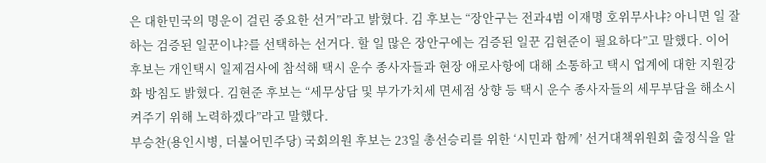은 대한민국의 명운이 걸린 중요한 선거”라고 밝혔다. 김 후보는 “장안구는 전과4범 이재명 호위무사냐? 아니면 일 잘하는 검증된 일꾼이냐?를 선택하는 선거다. 할 일 많은 장안구에는 검증된 일꾼 김현준이 필요하다”고 말했다. 이어 후보는 개인택시 일제검사에 참석해 택시 운수 종사자들과 현장 애로사항에 대해 소통하고 택시 업계에 대한 지원강화 방침도 밝혔다. 김현준 후보는 “세무상담 및 부가가치세 면세점 상향 등 택시 운수 종사자들의 세무부담을 해소시켜주기 위해 노력하겠다”라고 말했다.
부승찬(용인시병, 더불어민주당) 국회의원 후보는 23일 총선승리를 위한 ‘시민과 함께’ 선거대책위원회 출정식을 알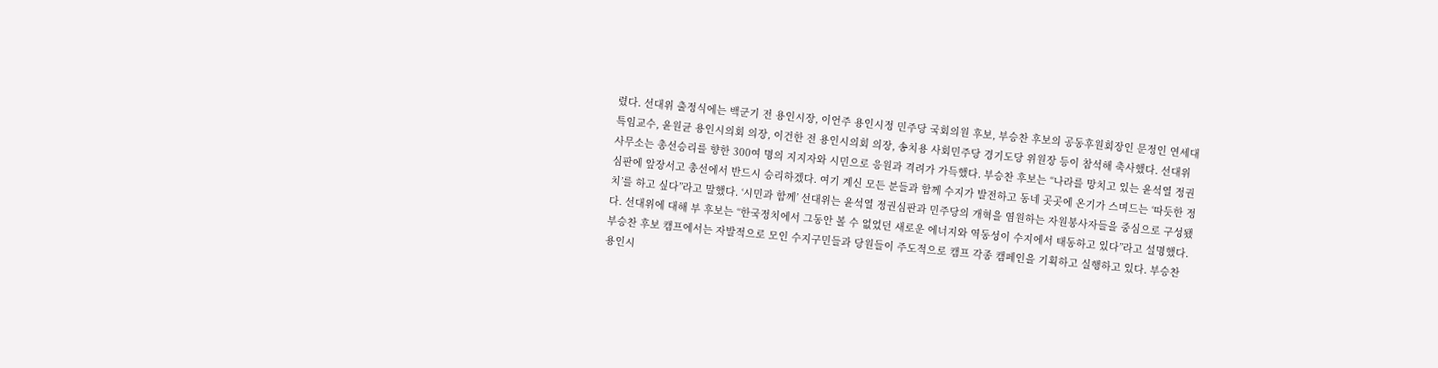렸다. 선대위 출정식에는 백군기 전 용인시장, 이언주 용인시정 민주당 국회의원 후보, 부승찬 후보의 공동후원회장인 문정인 연세대 특임교수, 윤원균 용인시의회 의장, 이건한 전 용인시의회 의장, 송치용 사회민주당 경기도당 위원장 등이 참석해 축사했다. 선대위 사무소는 총선승리를 향한 300여 명의 지지자와 시민으로 응원과 격려가 가득했다. 부승찬 후보는 “나라를 망치고 있는 윤석열 정권 심판에 앞장서고 총선에서 반드시 승리하겠다. 여기 계신 모든 분들과 함께 수지가 발전하고 동네 곳곳에 온기가 스며드는 ‘따듯한 정치’를 하고 싶다”라고 말했다. ‘시민과 함께’ 선대위는 윤석열 정권심판과 민주당의 개혁을 염원하는 자원봉사자들을 중심으로 구성됐다. 선대위에 대해 부 후보는 “한국정치에서 그동안 볼 수 없었던 새로운 에너지와 역동성이 수지에서 태동하고 있다”라고 설명했다. 부승찬 후보 캠프에서는 자발적으로 모인 수지구민들과 당원들이 주도적으로 캠프 각종 캠페인을 기획하고 실행하고 있다. 부승찬 용인시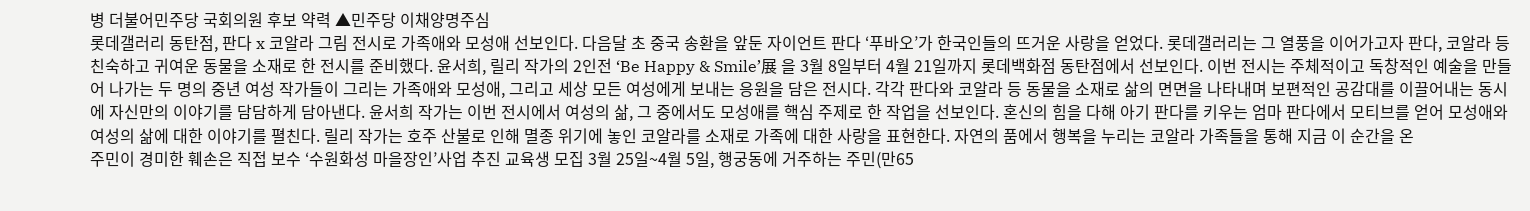병 더불어민주당 국회의원 후보 약력 ▲민주당 이채양명주심
롯데갤러리 동탄점, 판다 x 코알라 그림 전시로 가족애와 모성애 선보인다. 다음달 초 중국 송환을 앞둔 자이언트 판다 ‘푸바오’가 한국인들의 뜨거운 사랑을 얻었다. 롯데갤러리는 그 열풍을 이어가고자 판다, 코알라 등 친숙하고 귀여운 동물을 소재로 한 전시를 준비했다. 윤서희, 릴리 작가의 2인전 ‘Be Happy & Smile’展 을 3월 8일부터 4월 21일까지 롯데백화점 동탄점에서 선보인다. 이번 전시는 주체적이고 독창적인 예술을 만들어 나가는 두 명의 중년 여성 작가들이 그리는 가족애와 모성애, 그리고 세상 모든 여성에게 보내는 응원을 담은 전시다. 각각 판다와 코알라 등 동물을 소재로 삶의 면면을 나타내며 보편적인 공감대를 이끌어내는 동시에 자신만의 이야기를 담담하게 담아낸다. 윤서희 작가는 이번 전시에서 여성의 삶, 그 중에서도 모성애를 핵심 주제로 한 작업을 선보인다. 혼신의 힘을 다해 아기 판다를 키우는 엄마 판다에서 모티브를 얻어 모성애와 여성의 삶에 대한 이야기를 펼친다. 릴리 작가는 호주 산불로 인해 멸종 위기에 놓인 코알라를 소재로 가족에 대한 사랑을 표현한다. 자연의 품에서 행복을 누리는 코알라 가족들을 통해 지금 이 순간을 온
주민이 경미한 훼손은 직접 보수 ‘수원화성 마을장인’사업 추진 교육생 모집 3월 25일~4월 5일, 행궁동에 거주하는 주민(만65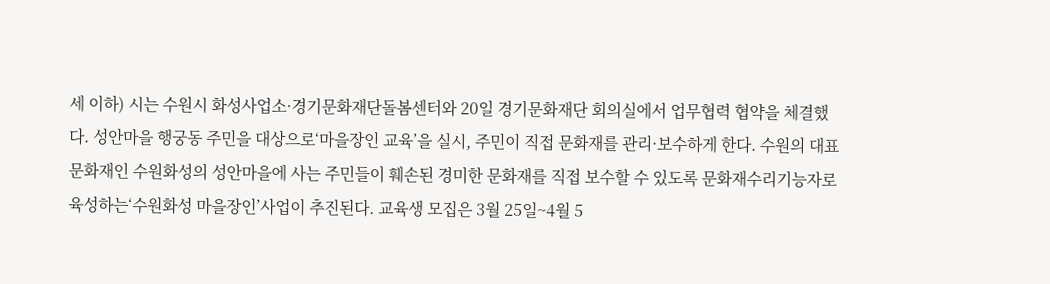세 이하) 시는 수원시 화성사업소·경기문화재단돌봄센터와 20일 경기문화재단 회의실에서 업무협력 협약을 체결했다. 성안마을 행궁동 주민을 대상으로‘마을장인 교육’을 실시, 주민이 직접 문화재를 관리·보수하게 한다. 수원의 대표 문화재인 수원화성의 성안마을에 사는 주민들이 훼손된 경미한 문화재를 직접 보수할 수 있도록 문화재수리기능자로 육성하는‘수원화성 마을장인’사업이 추진된다. 교육생 모집은 3월 25일~4월 5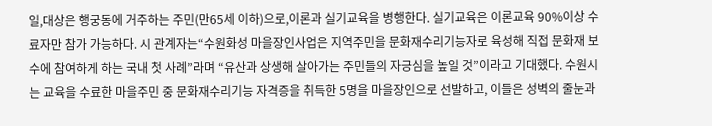일,대상은 행궁동에 거주하는 주민(만65세 이하)으로,이론과 실기교육을 병행한다. 실기교육은 이론교육 90%이상 수료자만 참가 가능하다. 시 관계자는“수원화성 마을장인사업은 지역주민을 문화재수리기능자로 육성해 직접 문화재 보수에 참여하게 하는 국내 첫 사례”라며 “유산과 상생해 살아가는 주민들의 자긍심을 높일 것”이라고 기대했다. 수원시는 교육을 수료한 마을주민 중 문화재수리기능 자격증을 취득한 5명을 마을장인으로 선발하고, 이들은 성벽의 줄눈과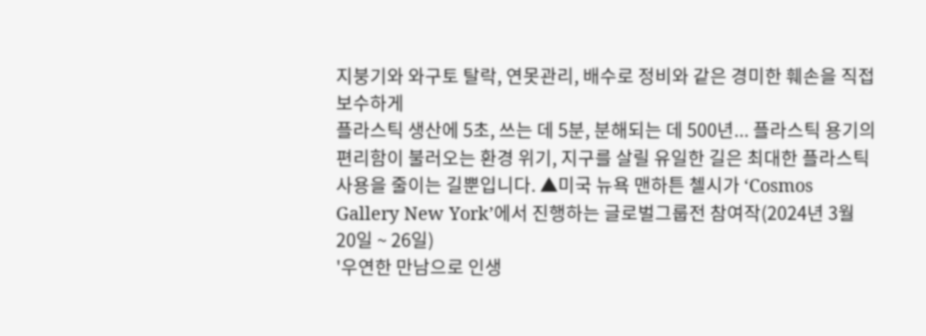지붕기와 와구토 탈락, 연못관리, 배수로 정비와 같은 경미한 훼손을 직접 보수하게
플라스틱 생산에 5초, 쓰는 데 5분, 분해되는 데 500년... 플라스틱 용기의 편리함이 불러오는 환경 위기, 지구를 살릴 유일한 길은 최대한 플라스틱 사용을 줄이는 길뿐입니다. ▲미국 뉴욕 맨하튼 첼시가 ‘Cosmos Gallery New York’에서 진행하는 글로벌그룹전 참여작(2024년 3월 20일 ~ 26일)
'우연한 만남으로 인생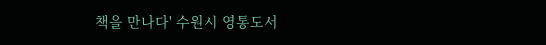책을 만나다' 수원시 영통도서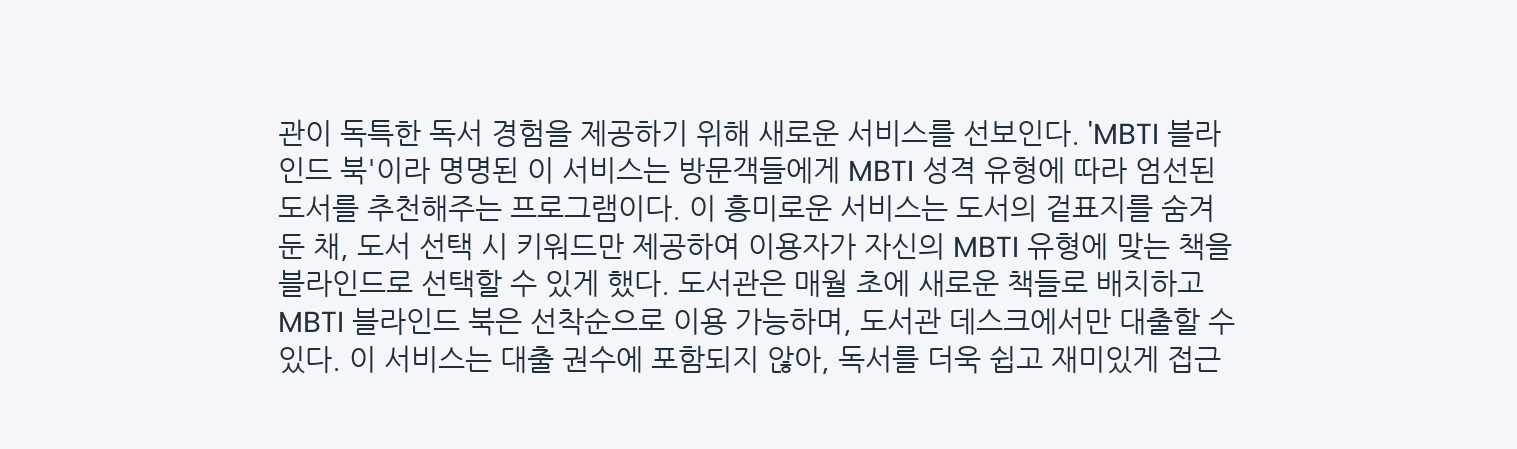관이 독특한 독서 경험을 제공하기 위해 새로운 서비스를 선보인다. 'MBTI 블라인드 북'이라 명명된 이 서비스는 방문객들에게 MBTI 성격 유형에 따라 엄선된 도서를 추천해주는 프로그램이다. 이 흥미로운 서비스는 도서의 겉표지를 숨겨둔 채, 도서 선택 시 키워드만 제공하여 이용자가 자신의 MBTI 유형에 맞는 책을 블라인드로 선택할 수 있게 했다. 도서관은 매월 초에 새로운 책들로 배치하고 MBTI 블라인드 북은 선착순으로 이용 가능하며, 도서관 데스크에서만 대출할 수 있다. 이 서비스는 대출 권수에 포함되지 않아, 독서를 더욱 쉽고 재미있게 접근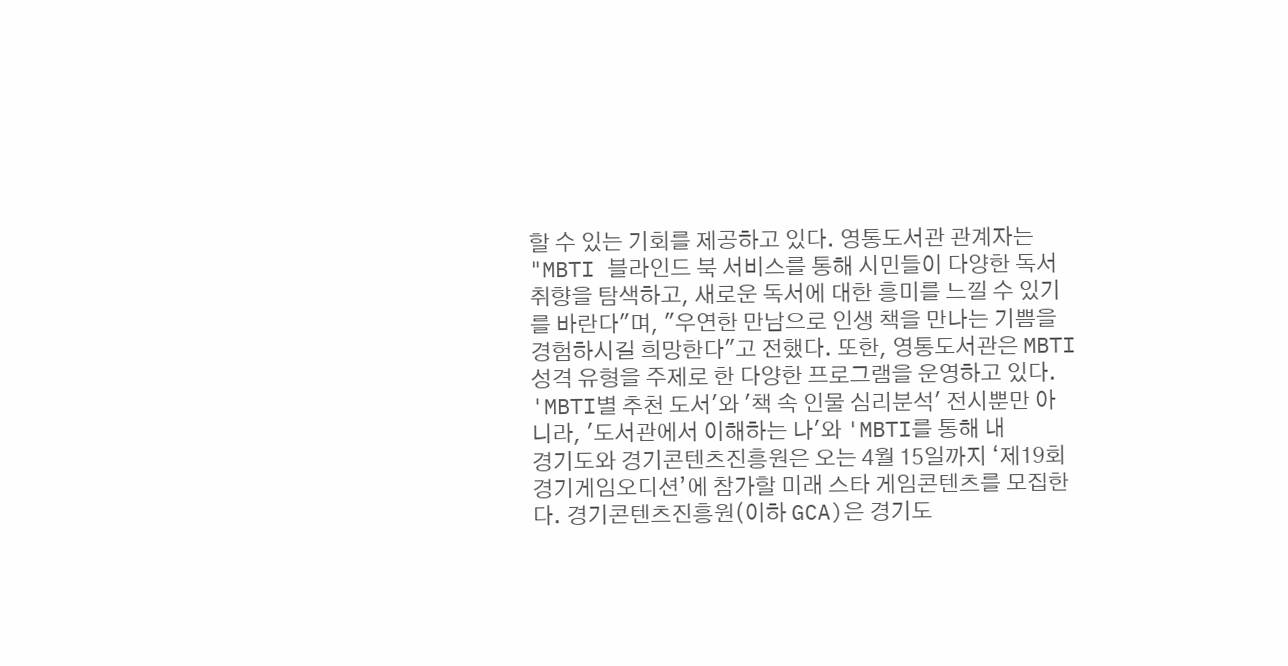할 수 있는 기회를 제공하고 있다. 영통도서관 관계자는 "MBTI 블라인드 북 서비스를 통해 시민들이 다양한 독서 취향을 탐색하고, 새로운 독서에 대한 흥미를 느낄 수 있기를 바란다"며, "우연한 만남으로 인생 책을 만나는 기쁨을 경험하시길 희망한다"고 전했다. 또한, 영통도서관은 MBTI 성격 유형을 주제로 한 다양한 프로그램을 운영하고 있다. 'MBTI별 추천 도서'와 '책 속 인물 심리분석' 전시뿐만 아니라, '도서관에서 이해하는 나'와 'MBTI를 통해 내
경기도와 경기콘텐츠진흥원은 오는 4월 15일까지 ‘제19회 경기게임오디션’에 참가할 미래 스타 게임콘텐츠를 모집한다. 경기콘텐츠진흥원(이하 GCA)은 경기도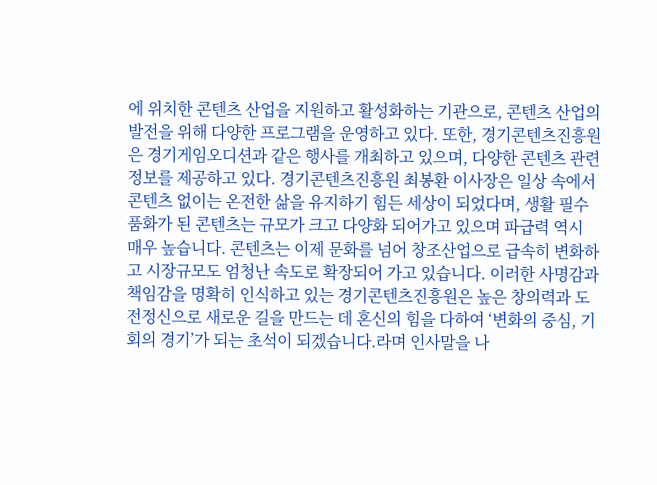에 위치한 콘텐츠 산업을 지원하고 활성화하는 기관으로, 콘텐츠 산업의 발전을 위해 다양한 프로그램을 운영하고 있다. 또한, 경기콘텐츠진흥원은 경기게임오디션과 같은 행사를 개최하고 있으며, 다양한 콘텐츠 관련 정보를 제공하고 있다. 경기콘텐츠진흥원 최봉환 이사장은 일상 속에서 콘텐츠 없이는 온전한 삶을 유지하기 힘든 세상이 되었다며, 생활 필수품화가 된 콘텐츠는 규모가 크고 다양화 되어가고 있으며 파급력 역시 매우 높습니다. 콘텐츠는 이제 문화를 넘어 창조산업으로 급속히 변화하고 시장규모도 엄청난 속도로 확장되어 가고 있습니다. 이러한 사명감과 책임감을 명확히 인식하고 있는 경기콘텐츠진흥원은 높은 창의력과 도전정신으로 새로운 길을 만드는 데 혼신의 힘을 다하여 ‘변화의 중심, 기회의 경기’가 되는 초석이 되겠습니다.라며 인사말을 나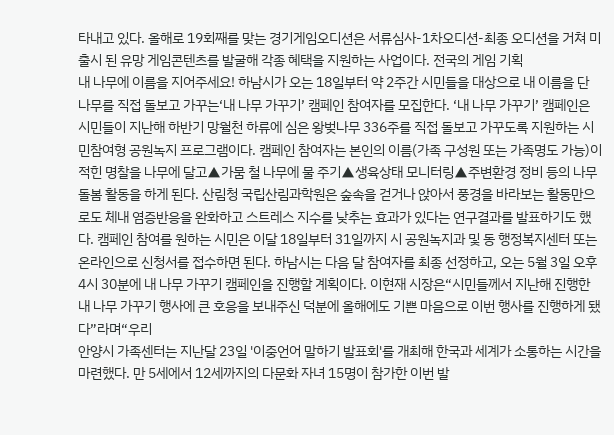타내고 있다. 올해로 19회째를 맞는 경기게임오디션은 서류심사-1차오디션-최종 오디션을 거쳐 미출시 된 유망 게임콘텐츠를 발굴해 각종 혜택을 지원하는 사업이다. 전국의 게임 기획
내 나무에 이름을 지어주세요! 하남시가 오는 18일부터 약 2주간 시민들을 대상으로 내 이름을 단 나무를 직접 돌보고 가꾸는‘내 나무 가꾸기’ 캠페인 참여자를 모집한다. ‘내 나무 가꾸기’ 캠페인은 시민들이 지난해 하반기 망월천 하류에 심은 왕벚나무 336주를 직접 돌보고 가꾸도록 지원하는 시민참여형 공원녹지 프로그램이다. 캠페인 참여자는 본인의 이름(가족 구성원 또는 가족명도 가능)이 적힌 명찰을 나무에 달고▲가뭄 철 나무에 물 주기▲생육상태 모니터링▲주변환경 정비 등의 나무 돌봄 활동을 하게 된다. 산림청 국립산림과학원은 숲속을 걷거나 앉아서 풍경을 바라보는 활동만으로도 체내 염증반응을 완화하고 스트레스 지수를 낮추는 효과가 있다는 연구결과를 발표하기도 했다. 캠페인 참여를 원하는 시민은 이달 18일부터 31일까지 시 공원녹지과 및 동 행정복지센터 또는 온라인으로 신청서를 접수하면 된다. 하남시는 다음 달 참여자를 최종 선정하고, 오는 5월 3일 오후 4시 30분에 내 나무 가꾸기 캠페인을 진행할 계획이다. 이현재 시장은“시민들께서 지난해 진행한 내 나무 가꾸기 행사에 큰 호응을 보내주신 덕분에 올해에도 기쁜 마음으로 이번 행사를 진행하게 됐다”라며“우리
안양시 가족센터는 지난달 23일 '이중언어 말하기 발표회'를 개최해 한국과 세계가 소통하는 시간을 마련했다. 만 5세에서 12세까지의 다문화 자녀 15명이 참가한 이번 발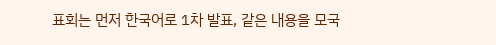표회는 먼저 한국어로 1차 발표, 같은 내용을 모국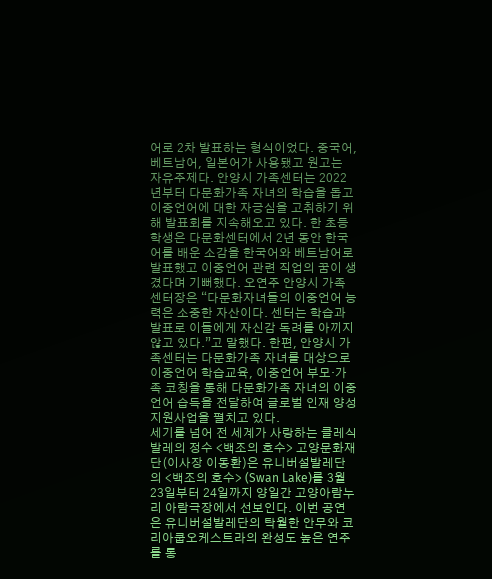어로 2차 발표하는 형식이었다. 중국어, 베트남어, 일본어가 사용됐고 원고는 자유주제다. 안양시 가족센터는 2022년부터 다문화가족 자녀의 학습을 돕고 이중언어에 대한 자긍심을 고취하기 위해 발표회를 지속해오고 있다. 한 초등학생은 다문화센터에서 2년 동안 한국어를 배운 소감을 한국어와 베트남어로 발표했고 이중언어 관련 직업의 꿈이 생겼다며 기뻐했다. 오연주 안양시 가족센터장은 “다문화자녀들의 이중언어 능력은 소중한 자산이다. 센터는 학습과 발표로 이들에게 자신감 독려를 아끼지 않고 있다.”고 말했다. 한편, 안양시 가족센터는 다문화가족 자녀를 대상으로 이중언어 학습교육, 이중언어 부모·가족 코칭을 통해 다문화가족 자녀의 이중언어 습득을 전달하여 글로벌 인재 양성 지원사업을 펼치고 있다.
세기를 넘어 전 세계가 사랑하는 클레식 발레의 정수 <백조의 호수> 고양문화재단(이사장 이동환)은 유니버설발레단의 <백조의 호수> (Swan Lake)를 3월 23일부터 24일까지 양일간 고양아람누리 아람극장에서 선보인다. 이번 공연은 유니버설발레단의 탁월한 안무와 코리아쿱오케스트라의 완성도 높은 연주를 통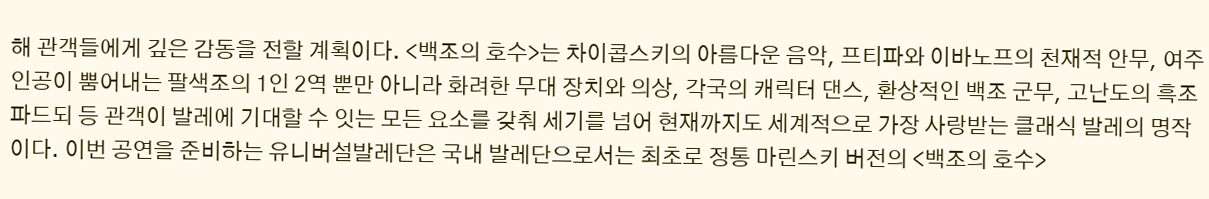해 관객들에게 깊은 감동을 전할 계획이다. <백조의 호수>는 차이콥스키의 아름다운 음악, 프티파와 이바노프의 천재적 안무, 여주인공이 뿜어내는 팔색조의 1인 2역 뿐만 아니라 화려한 무대 장치와 의상, 각국의 캐릭터 댄스, 환상적인 백조 군무, 고난도의 흑조 파드되 등 관객이 발레에 기대할 수 잇는 모든 요소를 갖춰 세기를 넘어 현재까지도 세계적으로 가장 사랑받는 클래식 발레의 명작이다. 이번 공연을 준비하는 유니버설발레단은 국내 발레단으로서는 최초로 정통 마린스키 버전의 <백조의 호수>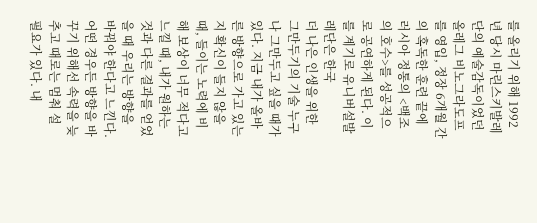를 올리기 위해 1992년 당시 마린스키발레단의 예술감독이었던 올레그 비노그라도프를 영입, 정장 6개월 간의 혹독한 훈련 끝에 러시아 정통의 <백조의 호수>를 성공적으로 공연하게 된다. 이를 계기로 유니버설발레단은 한국
더 나은 인생을 위한 그만두기의 기술 누구나 그만두고 싶을 때가 있다. 지금 내가 올바른 방향으로 가고 있는지 확신이 들지 않을 때, 들이는 노력에 비해 보상이 너무 적다고 느낄 때, 내가 원하는 것과 다른 결과를 얻었을 때 우리는 방향을 바꿔야 한다고 느낀다. 어떤 경우든 방향을 바꾸기 위해선 속력을 늦추고 때로는 멈춰 설 필요가 있다. 내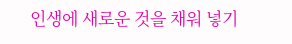인생에 새로운 것을 채워 넣기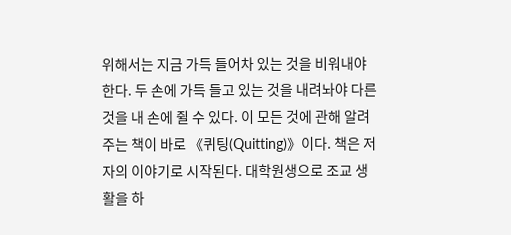위해서는 지금 가득 들어차 있는 것을 비워내야 한다. 두 손에 가득 들고 있는 것을 내려놔야 다른 것을 내 손에 쥘 수 있다. 이 모든 것에 관해 알려주는 책이 바로 《퀴팅(Quitting)》이다. 책은 저자의 이야기로 시작된다. 대학원생으로 조교 생활을 하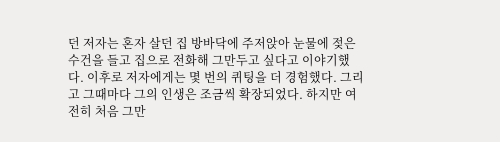던 저자는 혼자 살던 집 방바닥에 주저앉아 눈물에 젖은 수건을 들고 집으로 전화해 그만두고 싶다고 이야기했다. 이후로 저자에게는 몇 번의 퀴팅을 더 경험했다. 그리고 그때마다 그의 인생은 조금씩 확장되었다. 하지만 여전히 처음 그만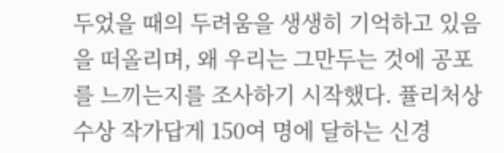두었을 때의 두려움을 생생히 기억하고 있음을 떠올리며, 왜 우리는 그만두는 것에 공포를 느끼는지를 조사하기 시작했다. 퓰리처상 수상 작가답게 150여 명에 달하는 신경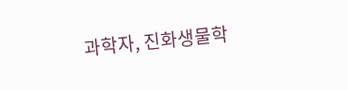과학자, 진화생물학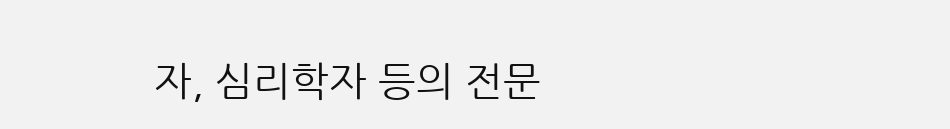자, 심리학자 등의 전문